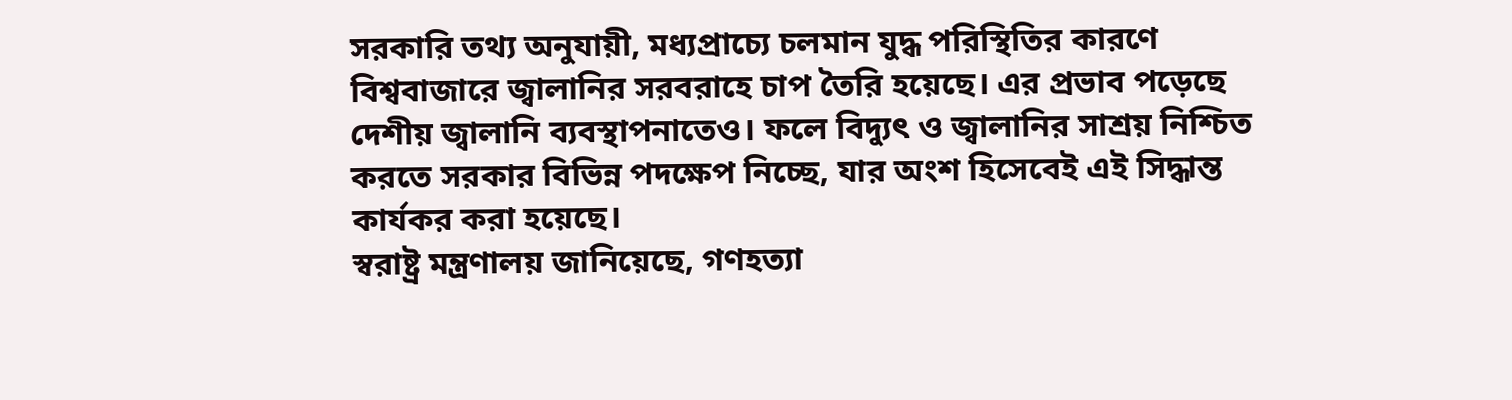সরকারি তথ্য অনুযায়ী, মধ্যপ্রাচ্যে চলমান যুদ্ধ পরিস্থিতির কারণে বিশ্ববাজারে জ্বালানির সরবরাহে চাপ তৈরি হয়েছে। এর প্রভাব পড়েছে দেশীয় জ্বালানি ব্যবস্থাপনাতেও। ফলে বিদ্যুৎ ও জ্বালানির সাশ্রয় নিশ্চিত করতে সরকার বিভিন্ন পদক্ষেপ নিচ্ছে, যার অংশ হিসেবেই এই সিদ্ধান্ত কার্যকর করা হয়েছে।
স্বরাষ্ট্র মন্ত্রণালয় জানিয়েছে, গণহত্যা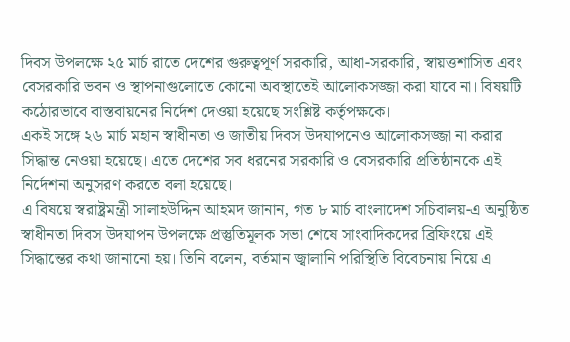দিবস উপলক্ষে ২৫ মার্চ রাতে দেশের গুরুত্বপূর্ণ সরকারি, আধা-সরকারি, স্বায়ত্তশাসিত এবং বেসরকারি ভবন ও স্থাপনাগুলোতে কোনো অবস্থাতেই আলোকসজ্জা করা যাবে না। বিষয়টি কঠোরভাবে বাস্তবায়নের নির্দেশ দেওয়া হয়েছে সংশ্লিষ্ট কর্তৃপক্ষকে।
একই সঙ্গে ২৬ মার্চ মহান স্বাধীনতা ও জাতীয় দিবস উদযাপনেও আলোকসজ্জা না করার সিদ্ধান্ত নেওয়া হয়েছে। এতে দেশের সব ধরনের সরকারি ও বেসরকারি প্রতিষ্ঠানকে এই নির্দেশনা অনুসরণ করতে বলা হয়েছে।
এ বিষয়ে স্বরাষ্ট্রমন্ত্রী সালাহউদ্দিন আহমদ জানান, গত ৮ মার্চ বাংলাদেশ সচিবালয়-এ অনুষ্ঠিত স্বাধীনতা দিবস উদযাপন উপলক্ষে প্রস্তুতিমূলক সভা শেষে সাংবাদিকদের ব্রিফিংয়ে এই সিদ্ধান্তের কথা জানানো হয়। তিনি বলেন, বর্তমান জ্বালানি পরিস্থিতি বিবেচনায় নিয়ে এ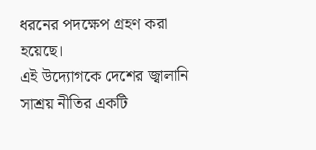ধরনের পদক্ষেপ গ্রহণ করা হয়েছে।
এই উদ্যোগকে দেশের জ্বালানি সাশ্রয় নীতির একটি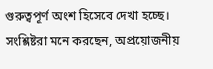গুরুত্বপূর্ণ অংশ হিসেবে দেখা হচ্ছে। সংশ্লিষ্টরা মনে করছেন, অপ্রয়োজনীয়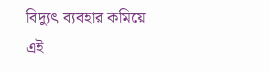বিদ্যুৎ ব্যবহার কমিয়ে এই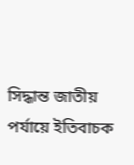সিদ্ধান্ত জাতীয় পর্যায়ে ইতিবাচক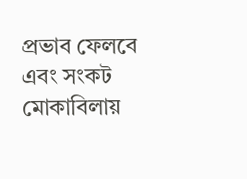প্রভাব ফেলবে এবং সংকট মোকাবিলায়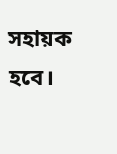সহায়ক হবে।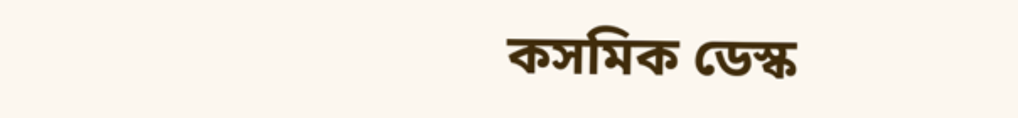কসমিক ডেস্ক